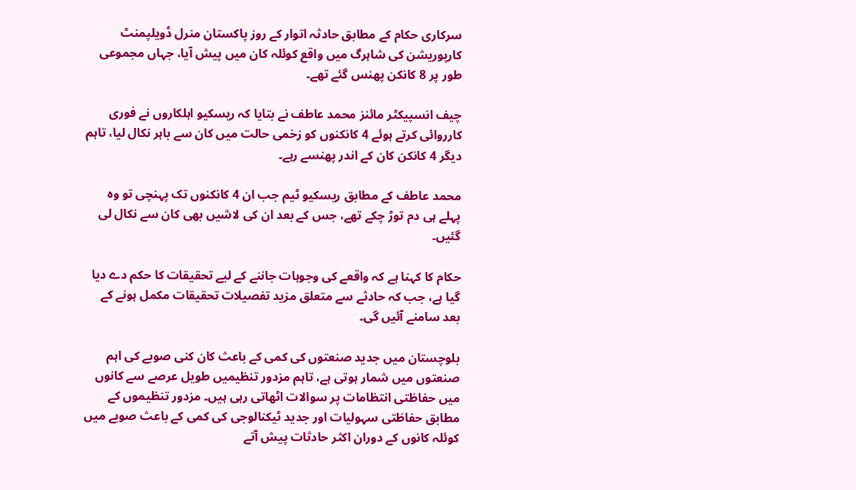سرکاری حکام کے مطابق حادثہ اتوار کے روز پاکستان منرل ڈویلپمنٹ کارپوریشن کی شاہرگ میں واقع کوئلہ کان میں پیش آیا، جہاں مجموعی طور پر 8 کانکن پھنس گئے تھے۔

چیف انسپیکٹر مائنز محمد عاطف نے بتایا کہ ریسکیو اہلکاروں نے فوری کارروائی کرتے ہوئے 4 کانکنوں کو زخمی حالت میں کان سے باہر نکال لیا، تاہم دیگر 4 کانکن کان کے اندر پھنسے رہے۔

محمد عاطف کے مطابق ریسکیو ٹیم جب ان 4 کانکنوں تک پہنچی تو وہ پہلے ہی دم توڑ چکے تھے، جس کے بعد ان کی لاشیں بھی کان سے نکال لی گئیں۔

حکام کا کہنا ہے کہ واقعے کی وجوہات جاننے کے لیے تحقیقات کا حکم دے دیا گیا ہے، جب کہ حادثے سے متعلق مزید تفصیلات تحقیقات مکمل ہونے کے بعد سامنے آئیں گی۔

بلوچستان میں جدید صنعتوں کی کمی کے باعث کان کنی صوبے کی اہم صنعتوں میں شمار ہوتی ہے، تاہم مزدور تنظیمیں طویل عرصے سے کانوں میں حفاظتی انتظامات پر سوالات اٹھاتی رہی ہیں۔ مزدور تنظیموں کے مطابق حفاظتی سہولیات اور جدید ٹیکنالوجی کی کمی کے باعث صوبے میں کوئلہ کانوں کے دوران اکثر حادثات پیش آتے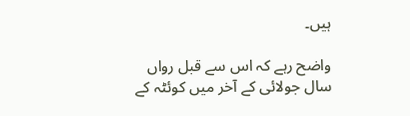ہیں۔

واضح رہے کہ اس سے قبل رواں سال جولائی کے آخر میں کوئٹہ کے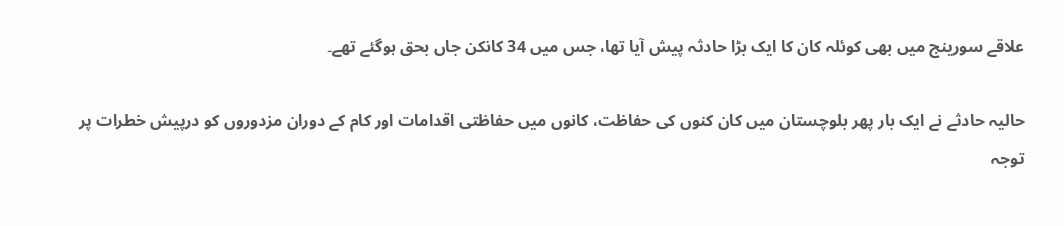علاقے سورینج میں بھی کوئلہ کان کا ایک بڑا حادثہ پیش آیا تھا، جس میں 34 کانکن جاں بحق ہوگئے تھے۔

حالیہ حادثے نے ایک بار پھر بلوچستان میں کان کنوں کی حفاظت، کانوں میں حفاظتی اقدامات اور کام کے دوران مزدوروں کو درپیش خطرات پر توجہ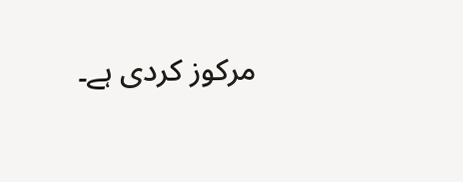مرکوز کردی ہے۔